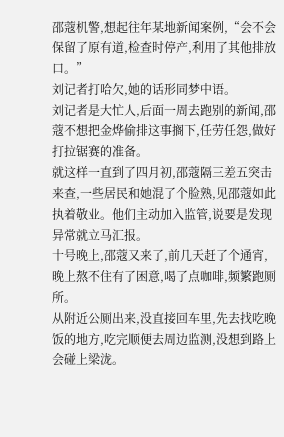邵蔻机警,想起往年某地新闻案例,“会不会保留了原有道,检查时停产,利用了其他排放口。”
刘记者打哈欠,她的话形同梦中语。
刘记者是大忙人,后面一周去跑别的新闻,邵蔻不想把金烨偷排这事搁下,任劳任怨,做好打拉锯赛的准备。
就这样一直到了四月初,邵蔻隔三差五突击来查,一些居民和她混了个脸熟,见邵蔻如此执着敬业。他们主动加入监管,说要是发现异常就立马汇报。
十号晚上,邵蔻又来了,前几天赶了个通宵,晚上熬不住有了困意,喝了点咖啡,频繁跑厕所。
从附近公厕出来,没直接回车里,先去找吃晚饭的地方,吃完顺便去周边监测,没想到路上会碰上梁泷。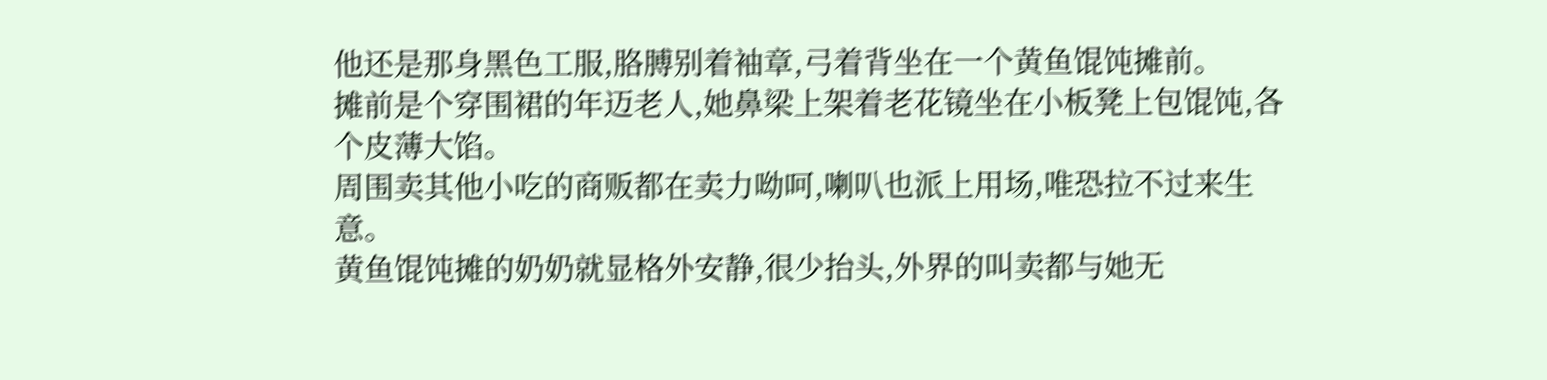他还是那身黑色工服,胳膊别着袖章,弓着背坐在一个黄鱼馄饨摊前。
摊前是个穿围裙的年迈老人,她鼻梁上架着老花镜坐在小板凳上包馄饨,各个皮薄大馅。
周围卖其他小吃的商贩都在卖力呦呵,喇叭也派上用场,唯恐拉不过来生意。
黄鱼馄饨摊的奶奶就显格外安静,很少抬头,外界的叫卖都与她无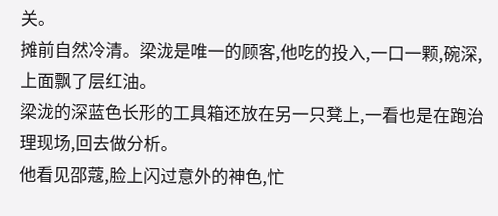关。
摊前自然冷清。梁泷是唯一的顾客,他吃的投入,一口一颗,碗深,上面飘了层红油。
梁泷的深蓝色长形的工具箱还放在另一只凳上,一看也是在跑治理现场,回去做分析。
他看见邵蔻,脸上闪过意外的神色,忙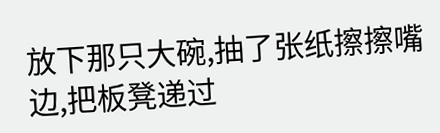放下那只大碗,抽了张纸擦擦嘴边,把板凳递过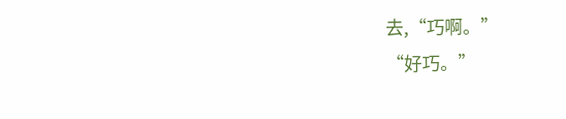去,“巧啊。”
“好巧。”